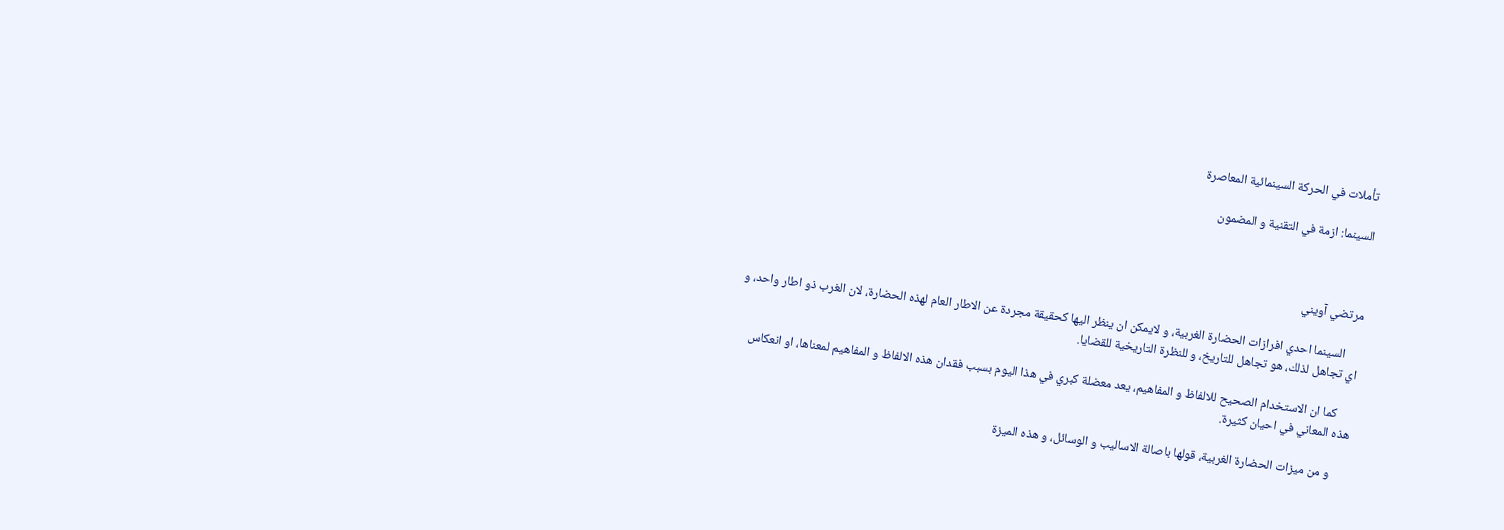تأملات في الحركة السينمائية المعاصرة

السينما: ازمة في التقنية و المضمون



مرتضي آويني

     السينما احدي افرازات الحضارة الغربية، و لايمكن ان ينظر اليها كحقيقة مجردة عن الاطار العام لهذه الحضارة، لان الغرب ذو اطار واحد، و اي تجاهل لذلك، هو تجاهل للتاريخ، و للنظرة التاريخية للقضايا.

     كما ان الاستخدام الصحيح للالفاظ و المفاهيم، يعد معضلة كبري في هذا اليوم بسبب فقدان هذه الالفاظ و المفاهيم لمعناها، او انعكاس هذه المعاني في احيان كثيرة.

     و من ميزات الحضارة الغربية، قولها باصالة الاساليب و الوسائل، و هذه الميزة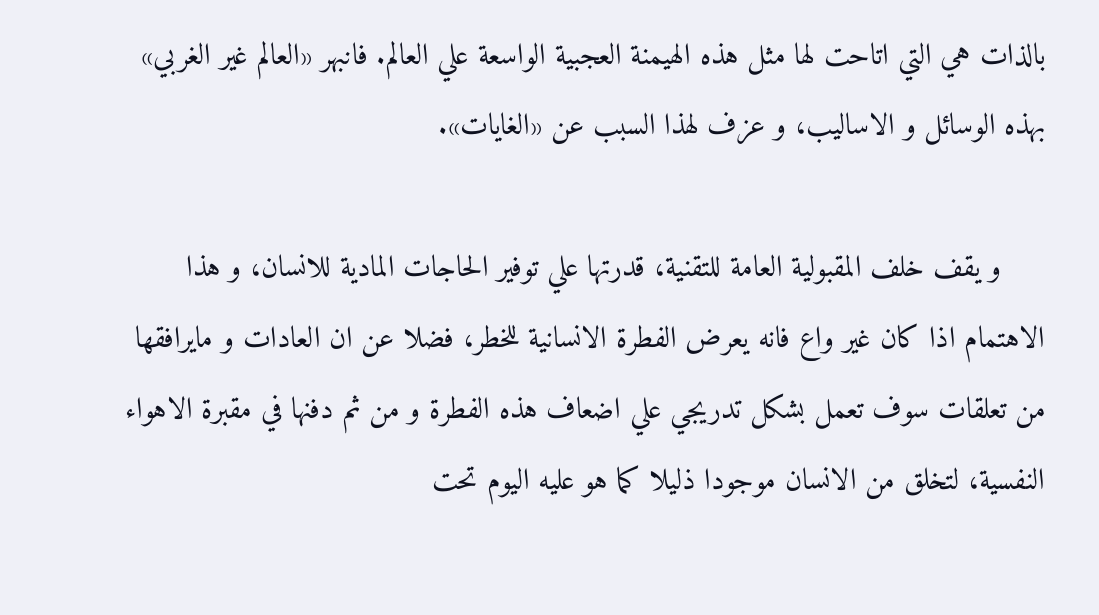بالذات هي التي اتاحت لها مثل هذه الهيمنة العجبية الواسعة علي العالم. فانبهر ‍‍«العالم غير الغربي» بهذه الوسائل و الاساليب، و عزف لهذا السبب عن «الغايات».

     و يقف خلف المقبولية العامة للتقنية، قدرتها علي توفير الحاجات المادية للانسان، و هذا الاهتمام اذا كان غير واع فانه يعرض الفطرة الانسانية للخطر، فضلا عن ان العادات و مايرافقها من تعلقات سوف تعمل بشكل تدريجي علي اضعاف هذه الفطرة و من ثم دفنها في مقبرة الاهواء النفسية، لتخلق من الانسان موجودا ذليلا كما هو عليه اليوم تحت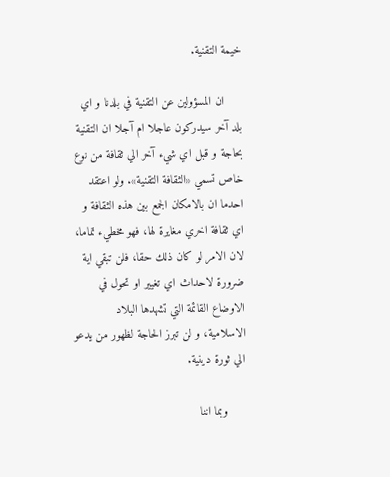خيمة التقنية.

     ان المسؤولين عن التقنية في بلدنا و اي بلد آخر سيدركون عاجلا ام آجلا ان التقنية بحاجة و قبل اي شيء آخر الي ثقافة من نوع خاص تسمي «الثقافة التقنية». ولو اعتقد احدما ان بالامكان الجمع بين هذه الثقافة و اي ثقافة اخري مغايرة لها، فهو مخطيء تماما، لان الامر لو كان ذلك حقا، فلن تبقي اية ضرورة لاحداث اي تغيير او تحول في الاوضاع القائمة التي تشهدها البلاد الاسلامية، و لن تبرز الحاجة لظهور من يدعو الي ثورة دينية.

     وبما اننا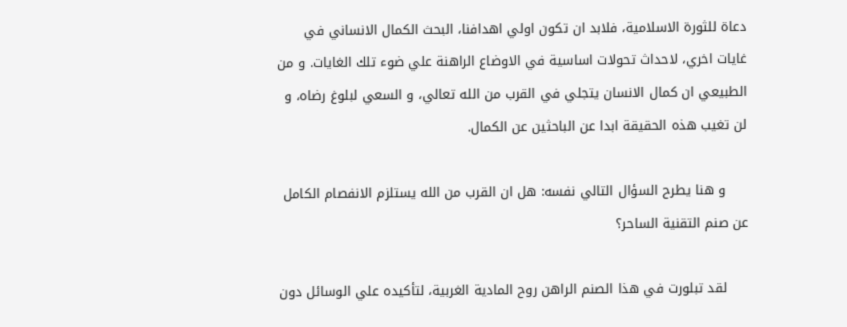دعاة للثورة الاسلامية، فلابد ان تكون اولي اهدافنا، البحث الكمال الانساني في غايات اخري، لاحداث تحولات اساسية في الاوضاع الراهنة علي ضوء تلك الغايات. و من الطبيعي ان كمال الانسان يتجلي في القرب من الله تعالي، و السعي لبلوغ رضاه، و لن تغيب هذه الحقيقة ابدا عن الباحثين عن الكمال.

     و هنا يطرح السؤال التالي نفسه: هل ان القرب من الله يستلزم الانفصام الكامل عن صنم التقنية الساحر؟

     لقد تبلورت في هذا الصنم الراهن روح المادية الغربية، لتأكيده علي الوسائل دون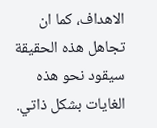الاهداف، كما ان تجاهل هذه الحقيقة سيقود نحو هذه الغايات بشكل ذاتي.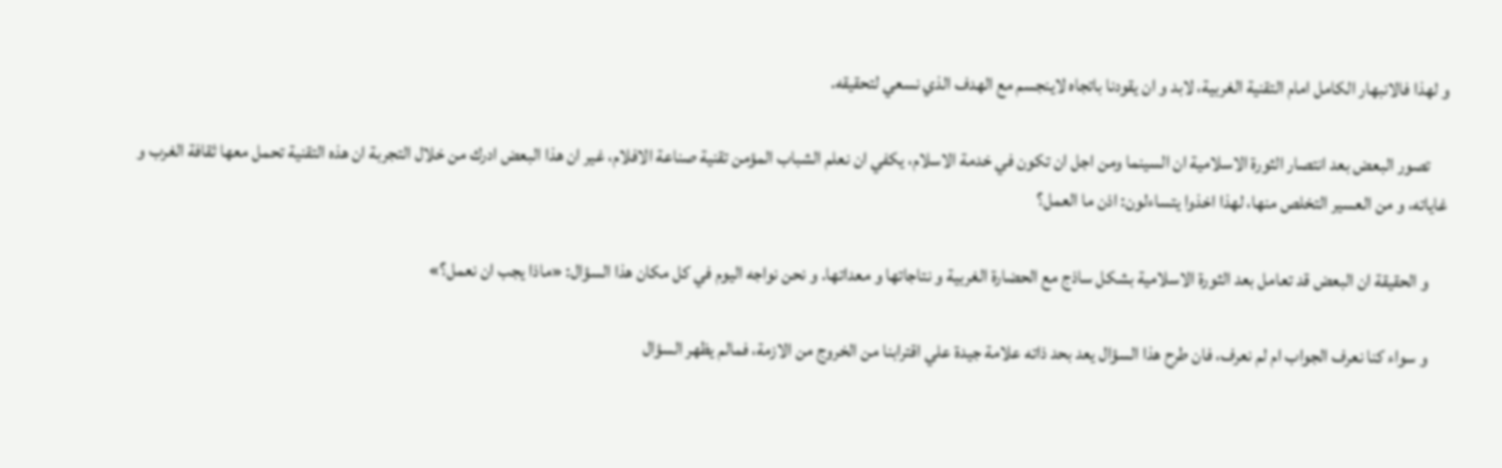و لهذا فالانبهار الكامل امام التقنية الغربية، لابد و ان يقودنا باتجاه لاينجسم مع الهدف الذي نسعي لتحقيقه.

     تصور البعض بعد انتصار الثورة الاسلامية ان السينما ومن اجل ان تكون في خدمة الاسلام، يكفي ان نعلم الشباب المؤمن تقنية صناعة الافلام، غير ان هذا البعض ادرك من خلال التجربة ان هذه التقنية تحمل معها ثقافة الغرب و غاياته، و من العسير التخلص منها، لهذا اخذوا يتساءلون: اذن ما العمل؟

     و الحقيقة ان البعض قد تعامل بعد الثورة الاسلامية بشكل ساذج مع الحضارة الغربية و نتاجاتها و معداتها. و نحن نواجه اليوم في كل مكان هذا السؤال: «ماذا يجب ان نعمل؟»

     و سواء كنا نعرف الجواب ام لم نعرف، فان طرح هذا السؤال يعد بحد ذاته علامة جيدة علي اقترابنا من الخروج من الازمة، فمالم يظهر السؤال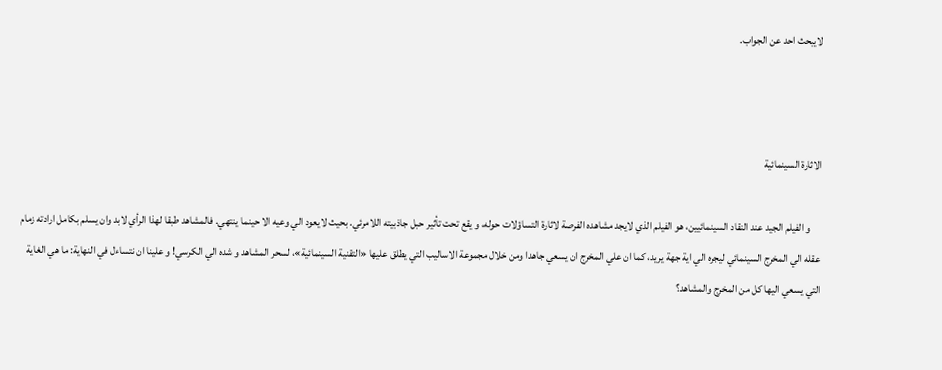لايبحث احد عن الجواب.



الاثارة السينمائية

     و الفيلم الجيد عند النقاد السينمائيين، هو الفيلم الذي لايجد مشاهده الفرصة لاثارة التساؤلات حوله، و يقع تحت تأثير حبل جاذبيته اللامرئي. بحيث لايعود الي وعيه الا حينما ينتهي. فالمشاهد طبقا لهذا الرأي لابد وان يسلم بكامل ارادته زمام عقله الي المخرج السينمائي ليجره الي اية جهة يريد، كما ان علي المخرج ان يسعي جاهدا ومن خلال مجموعة الاساليب التي يطلق عليها «التقنية السينمائية»، لسحر المشاهد و شده الي الكرسي! و علينا ان نتساءل في النهاية: ما هي الغاية التي يسعي اليها كل من المخرج والمشاهد؟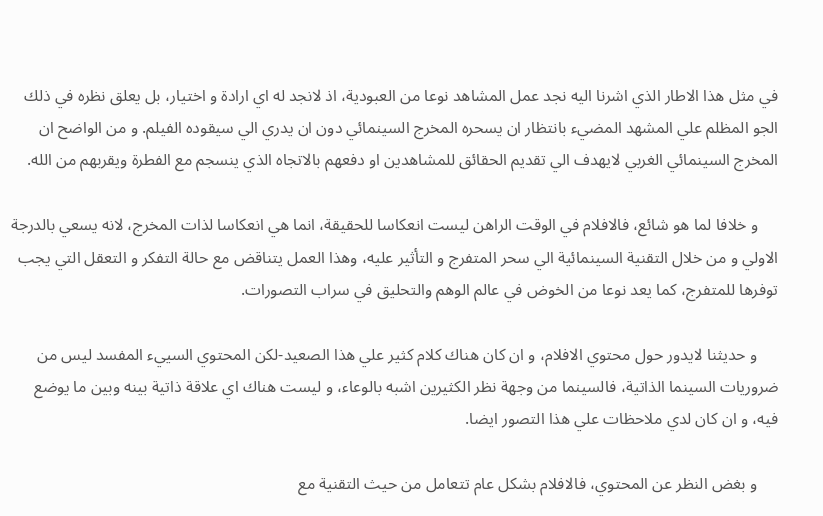في مثل هذا الاطار الذي اشرنا اليه نجد عمل المشاهد نوعا من العبودية، اذ لانجد له اي ارادة و اختيار، بل يعلق نظره في ذلك الجو المظلم علي المشهد المضيء بانتظار ان يسحره المخرج السينمائي دون ان يدري الي سيقوده الفيلم. و من الواضح ان المخرج السينمائي الغربي لايهدف الي تقديم الحقائق للمشاهدين او دفعهم بالاتجاه الذي ينسجم مع الفطرة ويقربهم من الله.

     و خلافا لما هو شائع، فالافلام في الوقت الراهن ليست انعكاسا للحقيقة، انما هي انعكاسا لذات المخرج، لانه يسعي بالدرجة الاولي و من خلال التقنية السينمائية الي سحر المتفرج و التأثير عليه، وهذا العمل يتناقض مع حالة التفكر و التعقل التي يجب توفرها للمتفرج، كما يعد نوعا من الخوض في عالم الوهم والتحليق في سراب التصورات.

     و حديثنا لايدور حول محتوي الافلام، و ان كان هناك كلام كثير علي هذا الصعيد-لكن المحتوي السييء المفسد ليس من ضروريات السينما الذاتية، فالسينما من وجهة نظر الكثيرين اشبه بالوعاء، و ليست هناك اي علاقة ذاتية بينه وبين ما يوضع فيه، و ان كان لدي ملاحظات علي هذا التصور ايضا.

     و بغض النظر عن المحتوي، فالافلام بشكل عام تتعامل من حيث التقنية مع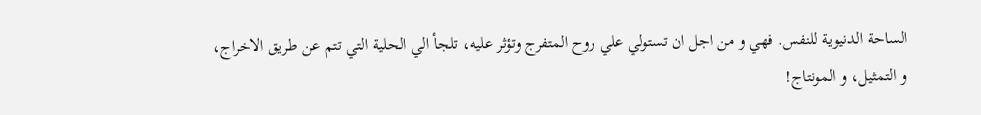الساحة الدنيوية للنفس. فهي و من اجل ان تستولي علي روح المتفرج وتؤثر عليه، تلجأ الي الحلية التي تتم عن طريق الاخراج، و التمثيل، و المونتاج!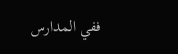ففي المدارس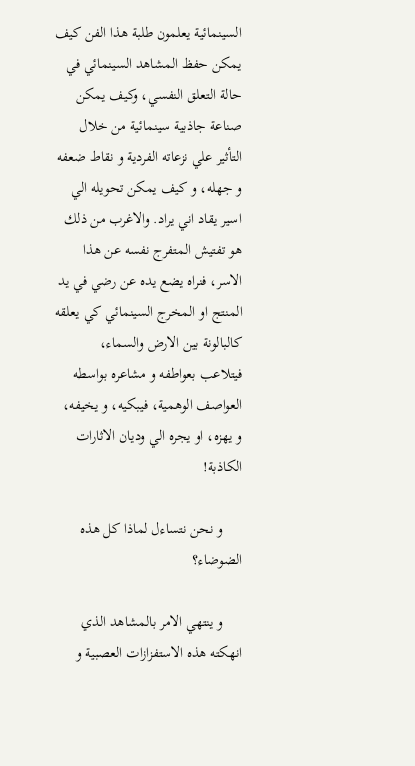السينمائية يعلمون طلبة هذا الفن كيف يمكن حفظ المشاهد السينمائي في حالة التعلق النفسي، وكيف يمكن صناعة جاذبية سينمائية من خلال التأثير علي نزعاته الفردية و نقاط ضعفه و جهله، و كيف يمكن تحويله الي اسير يقاد اني يراد. والاغرب من ذلك هو تفتيش المتفرج نفسه عن هذا الاسر، فنراه يضع يده عن رضي في يد المنتج او المخرج السينمائي كي يعلقه كالبالونة بين الارض والسماء، فيتلاعب بعواطفه و مشاعره بواسطه العواصف الوهمية، فيبكيه، و يخيفه، و يهزه، او يجره الي وديان الاثارات الكاذبة!

     و نحن نتساءل لماذا كل هذه الضوضاء؟

     و ينتهي الامر بالمشاهد الذي انهكته هذه الاستفزازات العصبية و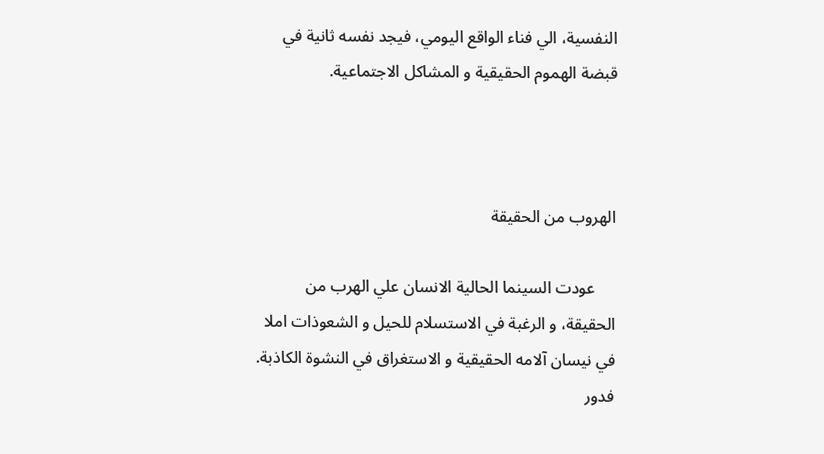النفسية، الي فناء الواقع اليومي، فيجد نفسه ثانية في قبضة الهموم الحقيقية و المشاكل الاجتماعية.



الهروب من الحقيقة

     عودت السينما الحالية الانسان علي الهرب من الحقيقة، و الرغبة في الاستسلام للحيل و الشعوذات املا في نيسان آلامه الحقيقية و الاستغراق في النشوة الكاذبة. فدور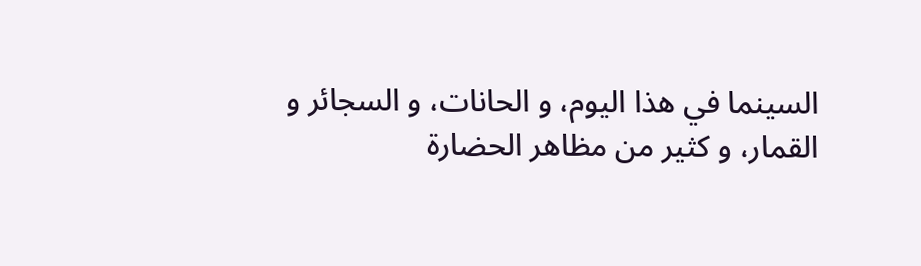السينما في هذا اليوم، و الحانات، و السجائر و القمار، و كثير من مظاهر الحضارة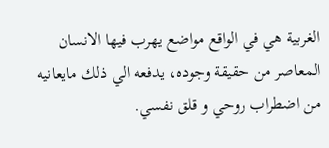الغربية هي في الواقع مواضع يهرب فيها الانسان المعاصر من حقيقة وجوده، يدفعه الي ذلك مايعانيه من اضطراب روحي و قلق نفسي.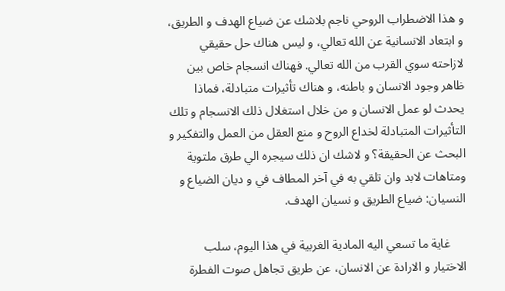و هذا الاضطراب الروحي ناجم بلاشك عن ضياع الهدف و الطريق، و ابتعاد الانسانية عن الله تعالي، و ليس هناك حل حقيقي لازاحته سوي القرب من الله تعالي. فهناك انسجام خاص بين ظاهر وجود الانسان و باطنه، و هناك تأثيرات متبادلة، فماذا يحدث لو عمل الانسان و من خلال استغلال ذلك الانسجام و تلك التأثيرات المتبادلة لخداع الروح و منع العقل من العمل والتفكير و البحث عن الحقيقة؟ و لاشك ان ذلك سيجره الي طرق ملتوية ومتاهات لابد وان تلقي به في آخر المطاف في و ديان الضياع و النسيان: ضياع الطريق و نسيان الهدف.

     غاية ما تسعي اليه المادية الغربية في هذا اليوم، سلب الاختيار و الارادة عن الانسان، عن طريق تجاهل صوت الفطرة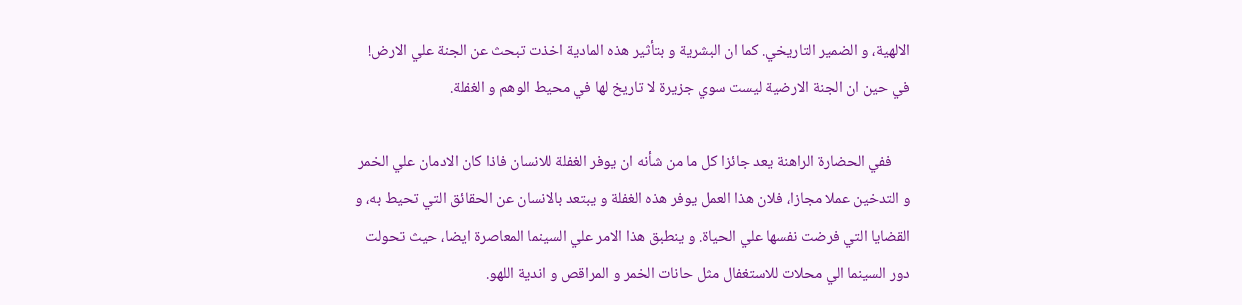الالهية، و الضمير التاريخي. كما ان البشرية و بتأثير هذه المادية اخذت تبحث عن الجنة علي الارض! في حين ان الجنة الارضية ليست سوي جزيرة لا تاريخ لها في محيط الوهم و الغفلة.

     ففي الحضارة الراهنة يعد جائزا كل ما من شأنه ان يوفر الغفلة للانسان فاذا كان الادمان علي الخمر و التدخين عملا مجازا، فلان هذا العمل يوفر هذه الغفلة و يبتعد بالانسان عن الحقائق التي تحيط به، و القضايا التي فرضت نفسها علي الحياة. و ينطبق هذا الامر علي السينما المعاصرة ايضا، حيث تحولت دور السينما الي محلات للاستغفال مثل حانات الخمر و المراقص و اندية اللهو.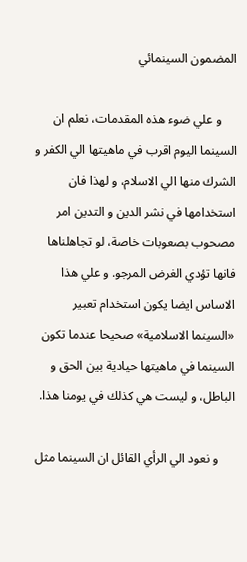المضمون السينمائي

     و علي ضوء هذه المقدمات، نعلم ان السينما اليوم اقرب في ماهيتها الي الكفر و الشرك منها الي الاسلام، و لهذا فان استخدامها في نشر الدين و التدين امر مصحوب بصعوبات خاصة، لو تجاهلناها فانها تؤدي الغرض المرجو. و علي هذا الاساس ايضا يكون استخدام تعبير «السينما الاسلامية» صحيحا عندما تكون السينما في ماهيتها حيادية بين الحق و الباطل، و ليست هي كذلك في يومنا هذا.

     و نعود الي الرأي القائل ان السينما مثل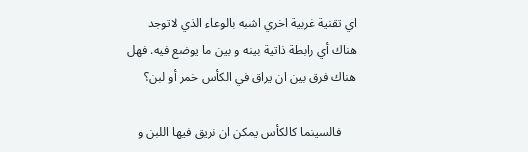اي تقنية غربية اخري اشبه بالوعاء الذي لاتوجد هناك أي رابطة ذاتية بينه و بين ما يوضع فيه. فهل هناك فرق بين ان يراق في الكأس خمر أو لبن؟

     فالسينما كالكأس يمكن ان نريق فيها اللبن و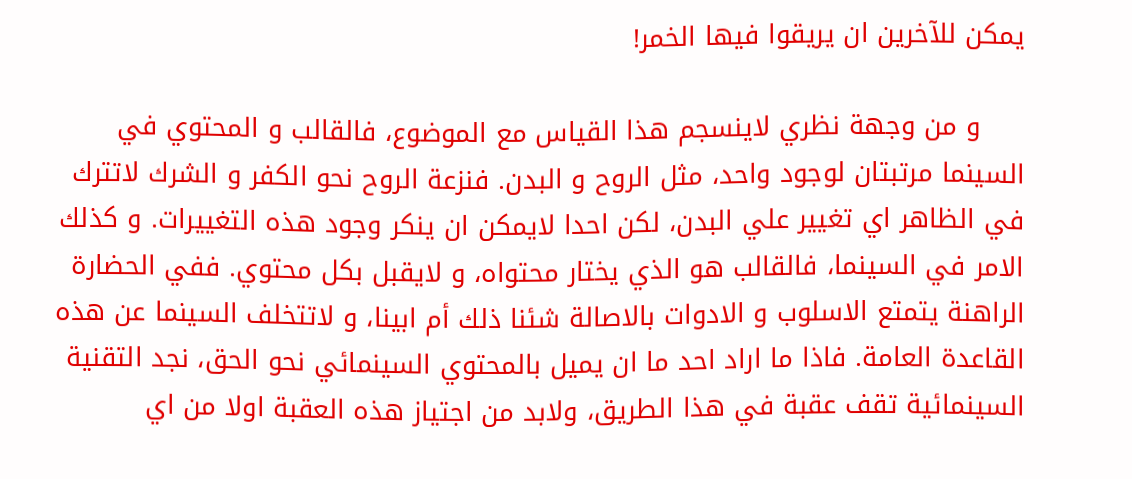يمكن للآخرين ان يريقوا فيها الخمر!

     و من وجهة نظري لاينسجم هذا القياس مع الموضوع، فالقالب و المحتوي في السينما مرتبتان لوجود واحد، مثل الروح و البدن. فنزعة الروح نحو الكفر و الشرك لاتترك في الظاهر اي تغيير علي البدن، لكن احدا لايمكن ان ينكر وجود هذه التغييرات. و كذلك الامر في السينما، فالقالب هو الذي يختار محتواه، و لايقبل بكل محتوي. ففي الحضارة الراهنة يتمتع الاسلوب و الادوات بالاصالة شئنا ذلك أم ابينا، و لاتتخلف السينما عن هذه القاعدة العامة. فاذا ما اراد احد ما ان يميل بالمحتوي السينمائي نحو الحق، نجد التقنية السينمائية تقف عقبة في هذا الطريق، ولابد من اجتياز هذه العقبة اولا من اي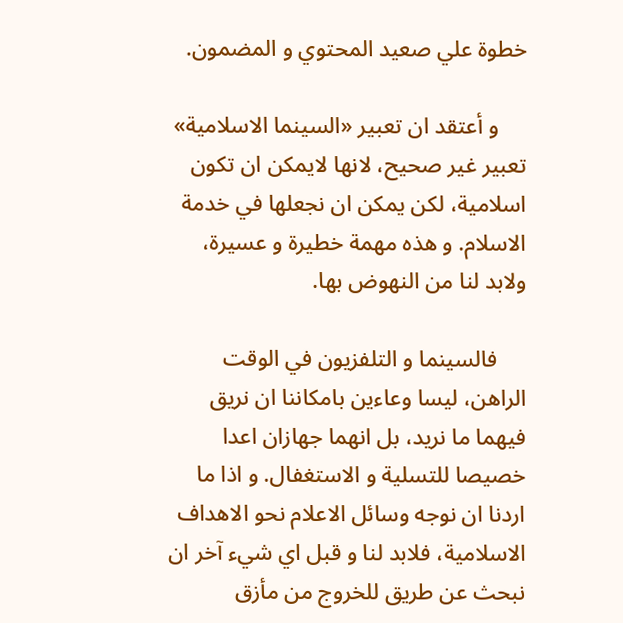خطوة علي صعيد المحتوي و المضمون.

     و أعتقد ان تعبير «السينما الاسلامية» تعبير غير صحيح، لانها لايمكن ان تكون اسلامية، لكن يمكن ان نجعلها في خدمة الاسلام. و هذه مهمة خطيرة و عسيرة، ولابد لنا من النهوض بها.

     فالسينما و التلفزيون في الوقت الراهن، ليسا وعاءين بامكاننا ان نريق فيهما ما نريد، بل انهما جهازان اعدا خصيصا للتسلية و الاستغفال. و اذا ما اردنا ان نوجه وسائل الاعلام نحو الاهداف الاسلامية، فلابد لنا و قبل اي شيء آخر ان نبحث عن طريق للخروج من مأزق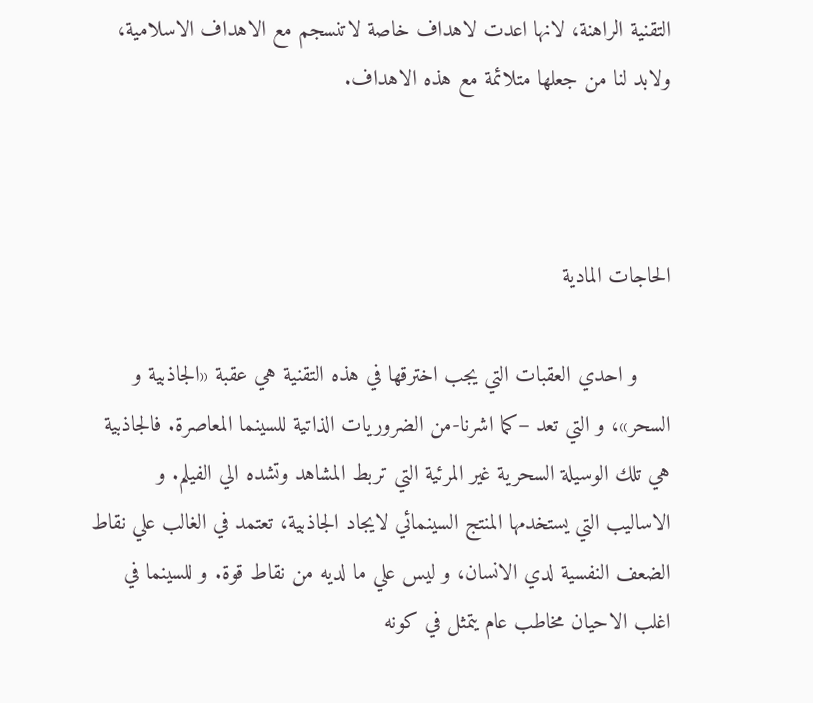التقنية الراهنة، لانها اعدت لاهداف خاصة لاتنسجم مع الاهداف الاسلامية، ولابد لنا من جعلها متلائمة مع هذه الاهداف.



الحاجات المادية

     و احدي العقبات التي يجب اخترقها في هذه التقنية هي عقبة «الجاذبية و السحر»، و التي تعد –كما اشرنا-من الضروريات الذاتية للسينما المعاصرة. فالجاذبية هي تلك الوسيلة السحرية غير المرئية التي تربط المشاهد وتشده الي الفيلم. و الاساليب التي يستخدمها المنتج السينمائي لايجاد الجاذبية، تعتمد في الغالب علي نقاط الضعف النفسية لدي الانسان، و ليس علي ما لديه من نقاط قوة. و للسينما في اغلب الاحيان مخاطب عام يتمثل في كونه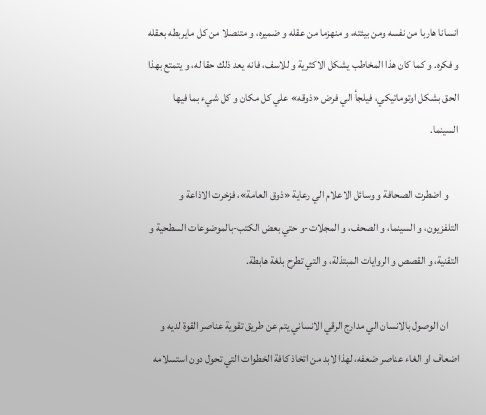انسانا هاربا من نفسه ومن بيئته، و منهزما من عقله و ضميره، و متنصلا من كل مايربطه بعقله و فكره. و كما كان هذا المخاطب يشكل الاكثرية و للاسف، فانه يعد ذلك حقا له، و يتمتع بهذا الحق بشكل اوتوماتيكي، فيلجأ الي فرض «ذوقه» علي كل مكان و كل شيء بما فيها السينما.

     و اضطرت الصحافة و وسائل الاعلام الي رعاية «ذوق العامة»، فزخرت الاذاعة و التلفزيون، و السينما، و الصحف، و المجلات-و حتي بعض الكتب-بالموضوعات السطحية و التقنية، و القصص و الروايات المبتذلة، و التي تطرح بلغة هابطة.

     ان الوصول بالانسان الي مدارج الرقي الانساني يتم عن طريق تقوية عناصر القوة لديه و اضعاف او الغاء عناصر ضعفه، لهذا لابد من اتخاذ كافة الخطوات التي تحول دون استسلامه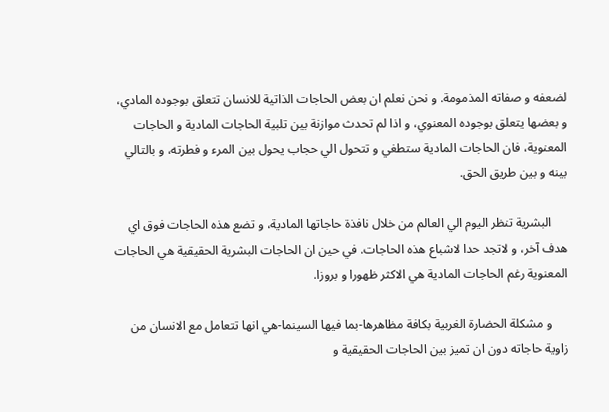لضعفه و صفاته المذمومة. و نحن نعلم ان بعض الحاجات الذاتية للانسان تتعلق بوجوده المادي، و بعضها يتعلق بوجوده المعنوي، و اذا لم تحدث موازنة بين تلبية الحاجات المادية و الحاجات المعنوية، فان الحاجات المادية ستطغي و تتحول الي حجاب يحول بين المرء و فطرته، و بالتالي بينه و بين طريق الحق.

     البشرية تنظر اليوم الي العالم من خلال نافذة حاجاتها المادية، و تضع هذه الحاجات فوق اي هدف آخر، و لاتجد حدا لاشباع هذه الحاجات. في حين ان الحاجات البشرية الحقيقية هي الحاجات المعنوية رغم الحاجات المادية هي الاكثر ظهورا و بروزا.

     و مشكلة الحضارة الغربية بكافة مظاهرها-بما فيها السينما-هي انها تتعامل مع الانسان من زاوية حاجاته دون ان تميز بين الحاجات الحقيقية و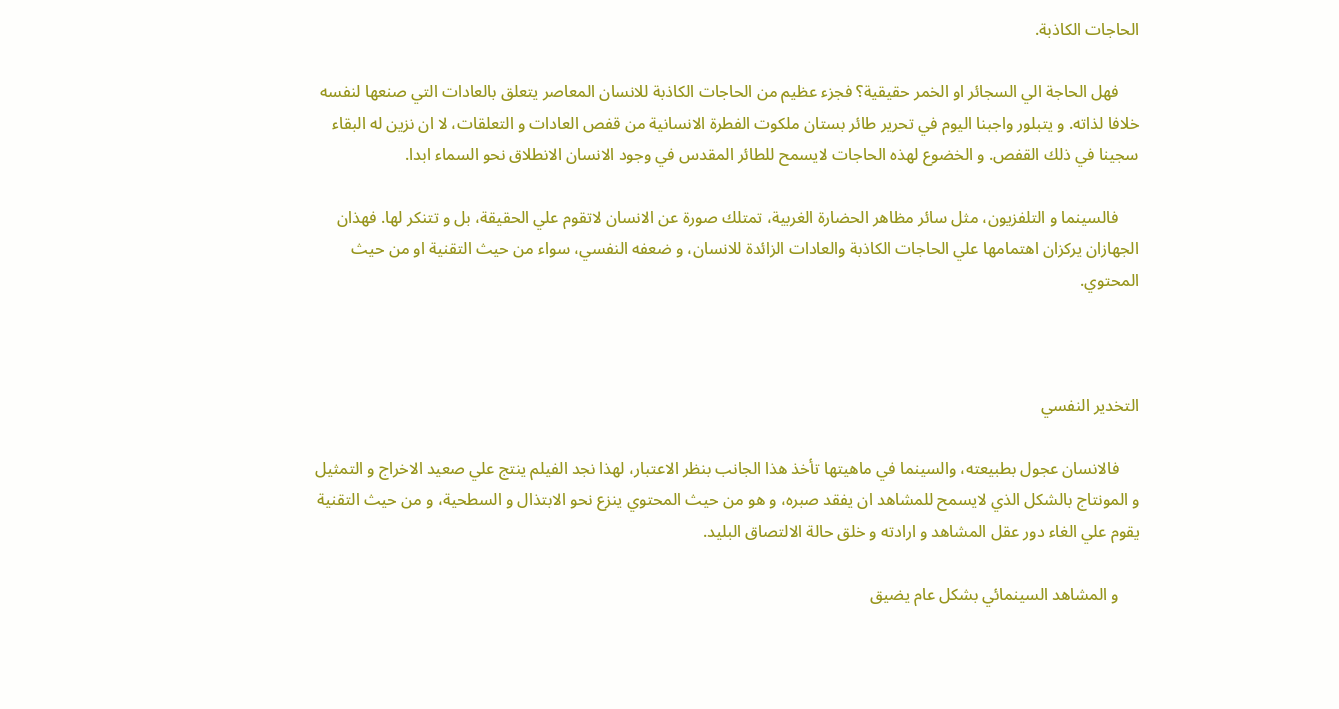الحاجات الكاذبة.

     فهل الحاجة الي السجائر او الخمر حقيقية؟ فجزء عظيم من الحاجات الكاذبة للانسان المعاصر يتعلق بالعادات التي صنعها لنفسه خلافا لذاته. و يتبلور واجبنا اليوم في تحرير طائر بستان ملكوت الفطرة الانسانية من قفص العادات و التعلقات، لا ان نزين له البقاء سجينا في ذلك القفص. و الخضوع لهذه الحاجات لايسمح للطائر المقدس في وجود الانسان الانطلاق نحو السماء ابدا.

     فالسينما و التلفزيون، مثل سائر مظاهر الحضارة الغربية، تمتلك صورة عن الانسان لاتقوم علي الحقيقة، بل و تتنكر لها. فهذان الجهازان يركزان اهتمامها علي الحاجات الكاذبة والعادات الزائدة للانسان، و ضعفه النفسي، سواء من حيث التقنية او من حيث المحتوي.



التخدير النفسي

     فالانسان عجول بطبيعته، والسينما في ماهيتها تأخذ هذا الجانب بنظر الاعتبار، لهذا نجد الفيلم ينتج علي صعيد الاخراج و التمثيل و المونتاج بالشكل الذي لايسمح للمشاهد ان يفقد صبره، و هو من حيث المحتوي ينزع نحو الابتذال و السطحية، و من حيث التقنية يقوم علي الغاء دور عقل المشاهد و ارادته و خلق حالة الالتصاق البليد.

     و المشاهد السينمائي بشكل عام يضيق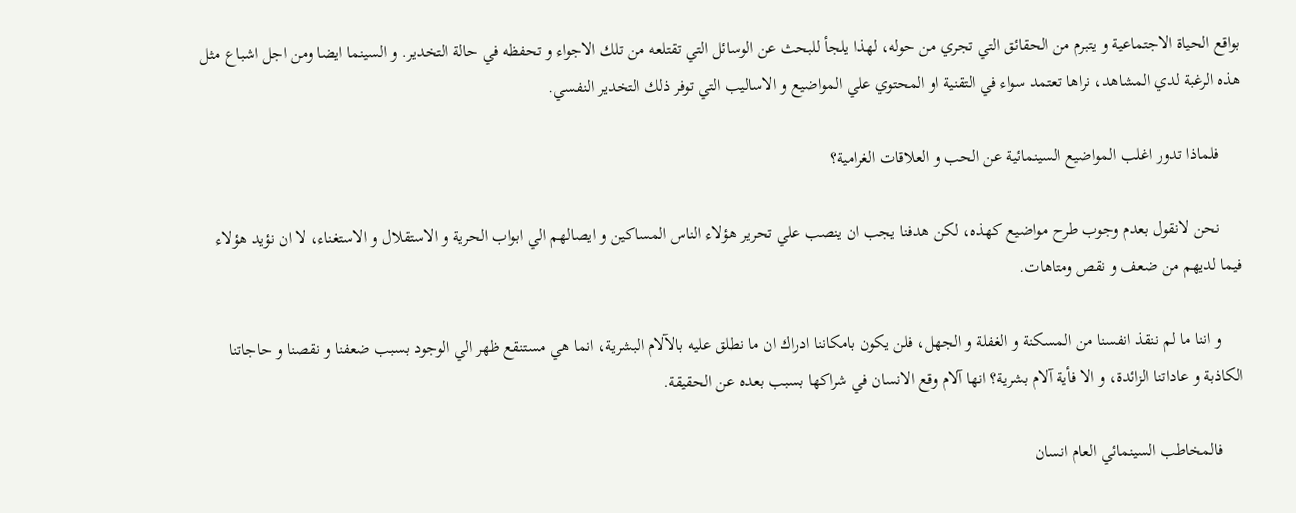بواقع الحياة الاجتماعية و يتبرم من الحقائق التي تجري من حوله، لهذا يلجأ للبحث عن الوسائل التي تقتلعه من تلك الاجواء و تحفظه في حالة التخدير. و السينما ايضا ومن اجل اشباع مثل هذه الرغبة لدي المشاهد، نراها تعتمد سواء في التقنية او المحتوي علي المواضيع و الاساليب التي توفر ذلك التخدير النفسي.

     فلماذا تدور اغلب المواضيع السينمائية عن الحب و العلاقات الغرامية؟

     نحن لانقول بعدم وجوب طرح مواضيع كهذه، لكن هدفنا يجب ان ينصب علي تحرير هؤلاء الناس المساكين و ايصالهم الي ابواب الحرية و الاستقلال و الاستغناء، لا ان نؤيد هؤلاء فيما لديهم من ضعف و نقص ومتاهات.

     و اننا ما لم ننقذ انفسنا من المسكنة و الغفلة و الجهل، فلن يكون بامكاننا ادراك ان ما نطلق عليه بالآلام البشرية، انما هي مستنقع ظهر الي الوجود بسبب ضعفنا و نقصنا و حاجاتنا الكاذبة و عاداتنا الزائدة، و الا فأية آلام بشرية؟ انها آلام وقع الانسان في شراكها بسبب بعده عن الحقيقة.

     فالمخاطب السينمائي العام انسان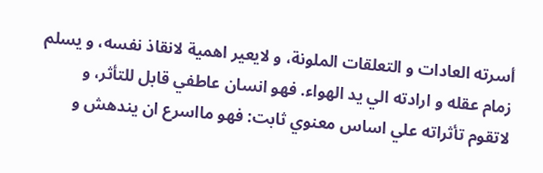أسرته العادات و التعلقات الملونة، و لايعير اهمية لانقاذ نفسه، و يسلم زمام عقله و ارادته الي يد الهواء. فهو انسان عاطفي قابل للتأثر، و لاتقوم تأثراته علي اساس معنوي ثابت: فهو مااسرع ان يندهش و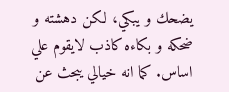يضحك و يبكي، لكن دهشته و ضحكه و بكاءه كاذب لايقوم علي اساس. كما انه خيالي يبحث عن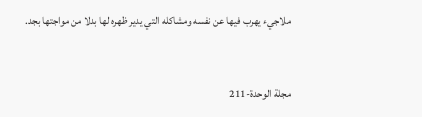ملاجيء يهرب فيها عن نفسه ومشاكله التي يدير ظهره لها بدلا من مواجتها بجد.



مجلة الوحدة-211